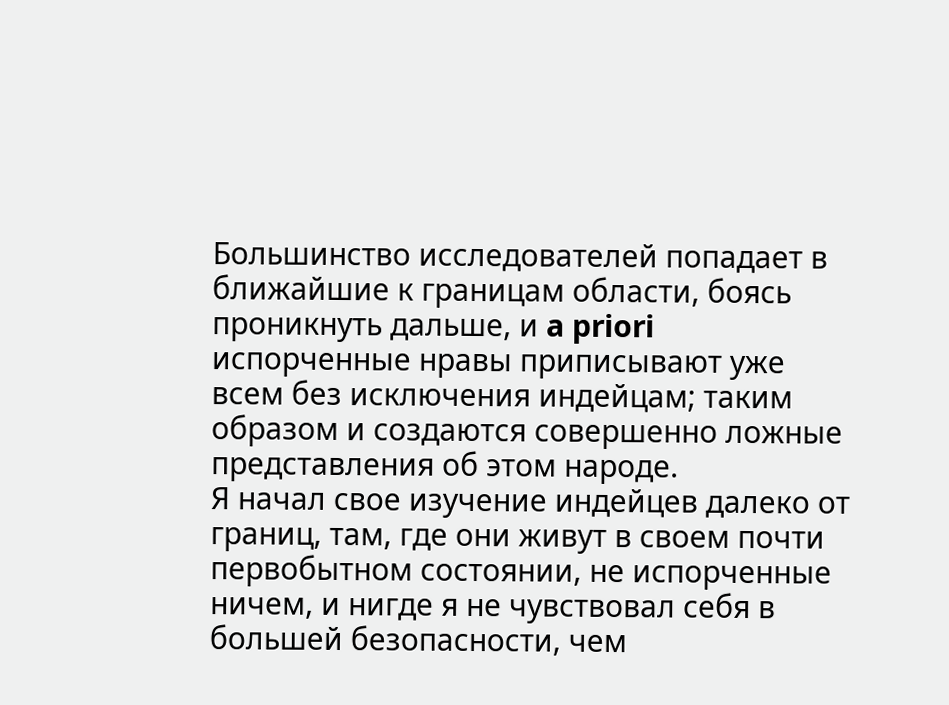Большинство исследователей попадает в ближайшие к границам области, боясь проникнуть дальше, и a priori испорченные нравы приписывают уже всем без исключения индейцам; таким образом и создаются совершенно ложные представления об этом народе.
Я начал свое изучение индейцев далеко от границ, там, где они живут в своем почти первобытном состоянии, не испорченные ничем, и нигде я не чувствовал себя в большей безопасности, чем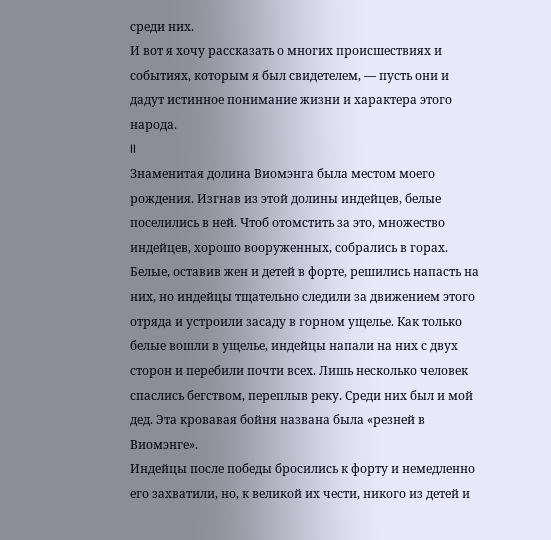среди них.
И вот я хочу рассказать о многих происшествиях и событиях, которым я был свидетелем, — пусть они и дадут истинное понимание жизни и характера этого народа.
II
Знаменитая долина Виомэнга была местом моего рождения. Изгнав из этой долины индейцев, белые поселились в ней. Чтоб отомстить за это, множество индейцев, хорошо вооруженных, собрались в горах. Белые, оставив жен и детей в форте, решились напасть на них, но индейцы тщательно следили за движением этого отряда и устроили засаду в горном ущелье. Как только белые вошли в ущелье, индейцы напали на них с двух сторон и перебили почти всех. Лишь несколько человек спаслись бегством, переплыв реку. Среди них был и мой дед. Эта кровавая бойня названа была «резней в Виомэнге».
Индейцы после победы бросились к форту и немедленно его захватили, но, к великой их чести, никого из детей и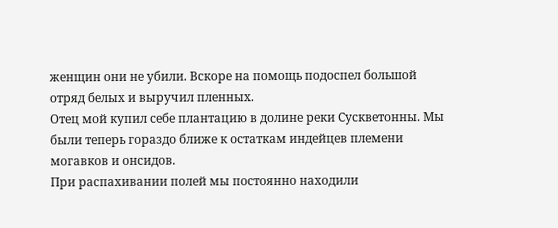женщин они не убили. Вскоре на помощь подоспел большой отряд белых и выручил пленных.
Отец мой купил себе плантацию в долине реки Сускветонны. Мы были теперь гораздо ближе к остаткам индейцев племени могавков и онсидов.
При распахивании полей мы постоянно находили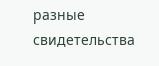разные свидетельства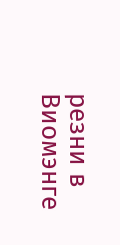резни в Виомэнге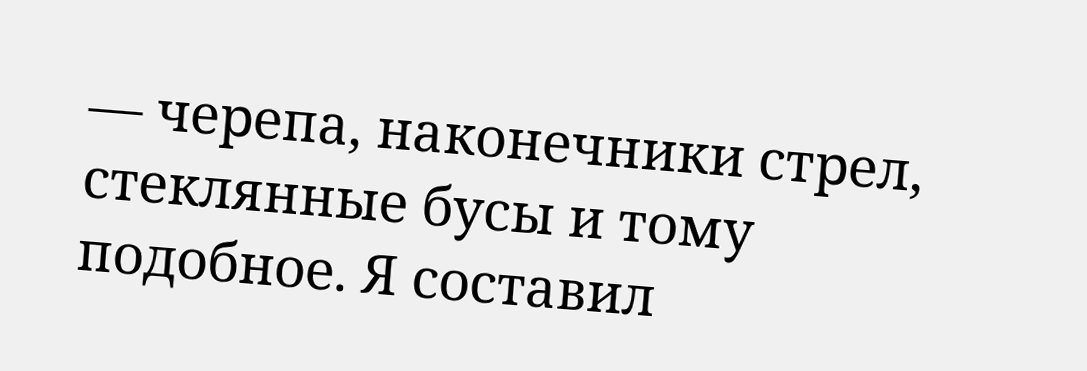— черепа, наконечники стрел, стеклянные бусы и тому подобное. Я составил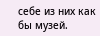себе из них как бы музей.